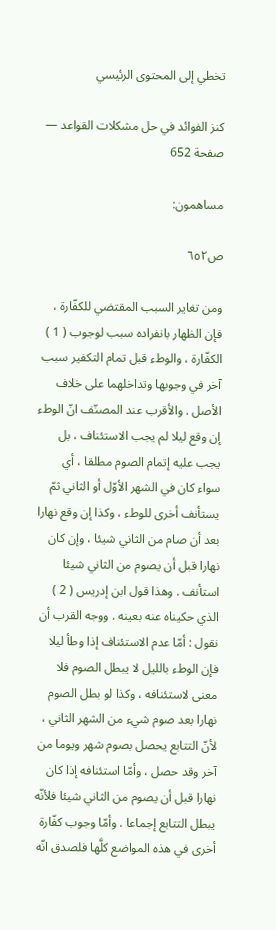تخطي إلى المحتوى الرئيسي

كنز الفوائد في حل مشكلات القواعد — صفحة 652

مساهمون:

ص٦٥٢

ومن تغاير السبب المقتضي للكفّارة ، فإن الظهار بانفراده سبب لوجوب ( 1 ) الكفّارة ، والوطء قبل تمام التكفير سبب آخر في وجوبها وتداخلهما على خلاف الأصل . والأقرب عند المصنّف انّ الوطء إن وقع ليلا لم يجب الاستئناف ، بل يجب عليه إتمام الصوم مطلقا ، أي سواء كان في الشهر الأوّل أو الثاني ثمّ يستأنف أخرى للوطء ، وكذا إن وقع نهارا بعد أن صام من الثاني شيئا ، وإن كان نهارا قبل أن يصوم من الثاني شيئا استأنف . وهذا قول ابن إدريس ( 2 ) الذي حكيناه عنه بعينه . ووجه القرب أن نقول : أمّا عدم الاستئناف إذا وطأ ليلا فإن الوطء بالليل لا يبطل الصوم فلا معنى لاستئنافه ، وكذا لو بطل الصوم نهارا بعد صوم شيء من الشهر الثاني ، لأنّ التتابع يحصل بصوم شهر ويوما من آخر وقد حصل ، وأمّا استئنافه إذا كان نهارا قبل أن يصوم من الثاني شيئا فلأنّه يبطل التتابع إجماعا . وأمّا وجوب كفّارة أخرى في هذه المواضع كلَّها فلصدق انّه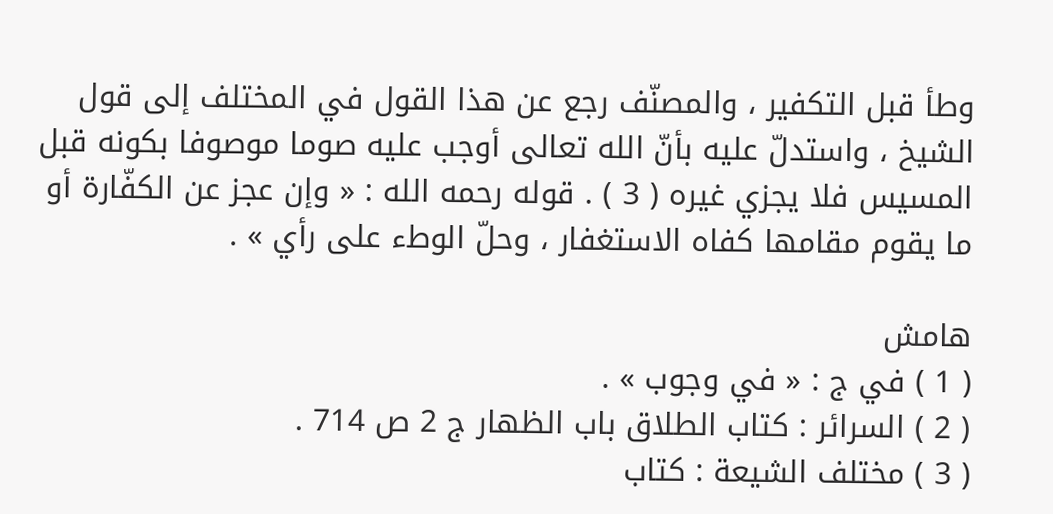وطأ قبل التكفير ، والمصنّف رجع عن هذا القول في المختلف إلى قول الشيخ ، واستدلّ عليه بأنّ الله تعالى أوجب عليه صوما موصوفا بكونه قبل المسيس فلا يجزي غيره ( 3 ) . قوله رحمه الله : « وإن عجز عن الكفّارة أو ما يقوم مقامها كفاه الاستغفار ، وحلّ الوطء على رأي » .

هامش
( 1 ) في ج : « في وجوب » .
( 2 ) السرائر : كتاب الطلاق باب الظهار ج 2 ص 714 .
( 3 ) مختلف الشيعة : كتاب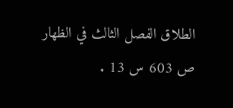الطلاق الفصل الثالث في الظهار ص 603 س 13 .